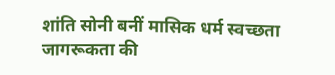शांति सोनी बनीं मासिक धर्म स्वच्छता जागरूकता की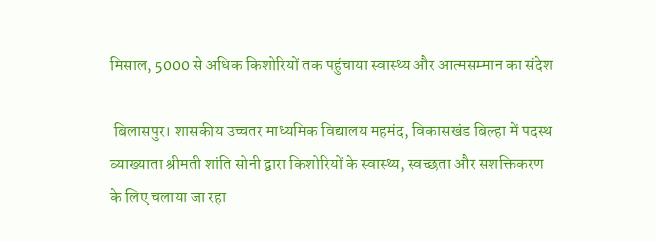मिसाल, 5000 से अधिक किशोरियों तक पहुंचाया स्वास्थ्य और आत्मसम्मान का संदेश

 बिलासपुर। शासकीय उच्चतर माध्यमिक विद्यालय महमंद, विकासखंड बिल्हा में पदस्थ व्याख्याता श्रीमती शांति सोनी द्वारा किशोरियों के स्वास्थ्य, स्वच्छता और सशक्तिकरण के लिए चलाया जा रहा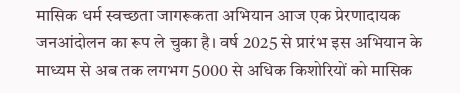मासिक धर्म स्वच्छता जागरूकता अभियान आज एक प्रेरणादायक जनआंदोलन का रूप ले चुका है। वर्ष 2025 से प्रारंभ इस अभियान के माध्यम से अब तक लगभग 5000 से अधिक किशोरियों को मासिक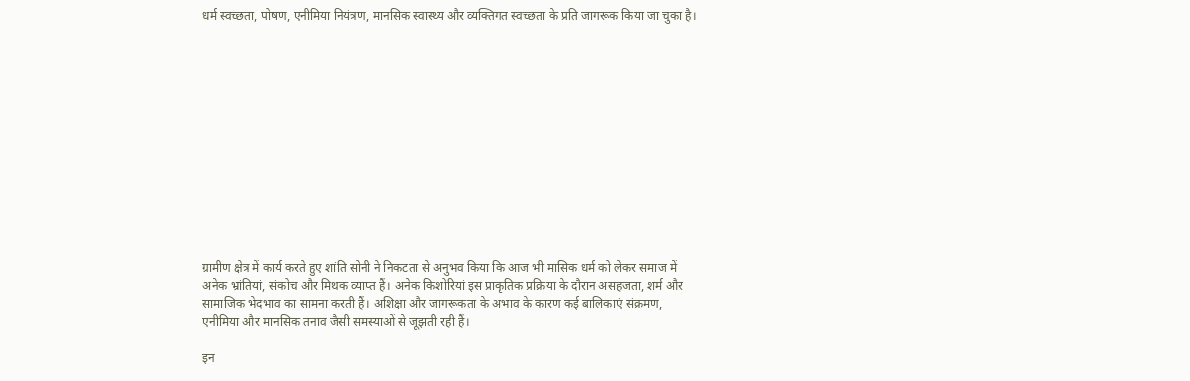धर्म स्वच्छता, पोषण, एनीमिया नियंत्रण, मानसिक स्वास्थ्य और व्यक्तिगत स्वच्छता के प्रति जागरूक किया जा चुका है।













ग्रामीण क्षेत्र में कार्य करते हुए शांति सोनी ने निकटता से अनुभव किया कि आज भी मासिक धर्म को लेकर समाज में अनेक भ्रांतियां, संकोच और मिथक व्याप्त हैं। अनेक किशोरियां इस प्राकृतिक प्रक्रिया के दौरान असहजता, शर्म और सामाजिक भेदभाव का सामना करती हैं। अशिक्षा और जागरूकता के अभाव के कारण कई बालिकाएं संक्रमण, एनीमिया और मानसिक तनाव जैसी समस्याओं से जूझती रही हैं।

इन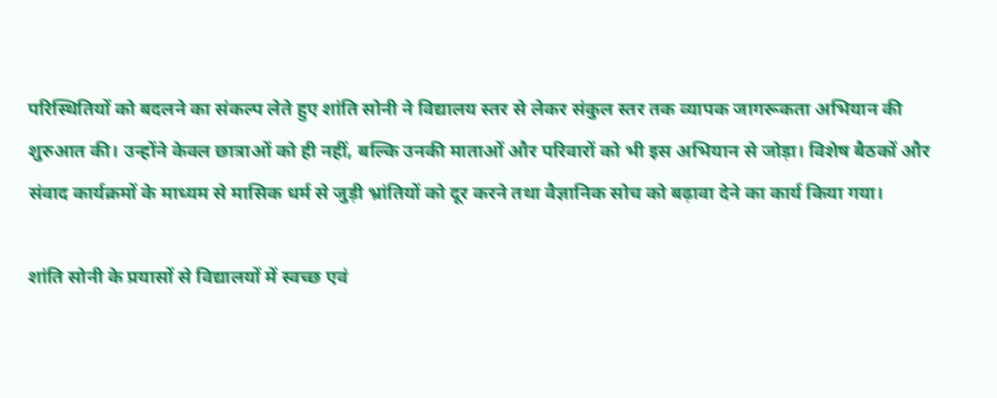परिस्थितियों को बदलने का संकल्प लेते हुए शांति सोनी ने विद्यालय स्तर से लेकर संकुल स्तर तक व्यापक जागरूकता अभियान की शुरुआत की। उन्होंने केवल छात्राओं को ही नहीं, बल्कि उनकी माताओं और परिवारों को भी इस अभियान से जोड़ा। विशेष बैठकों और संवाद कार्यक्रमों के माध्यम से मासिक धर्म से जुड़ी भ्रांतियों को दूर करने तथा वैज्ञानिक सोच को बढ़ावा देने का कार्य किया गया।

शांति सोनी के प्रयासों से विद्यालयों में स्वच्छ एवं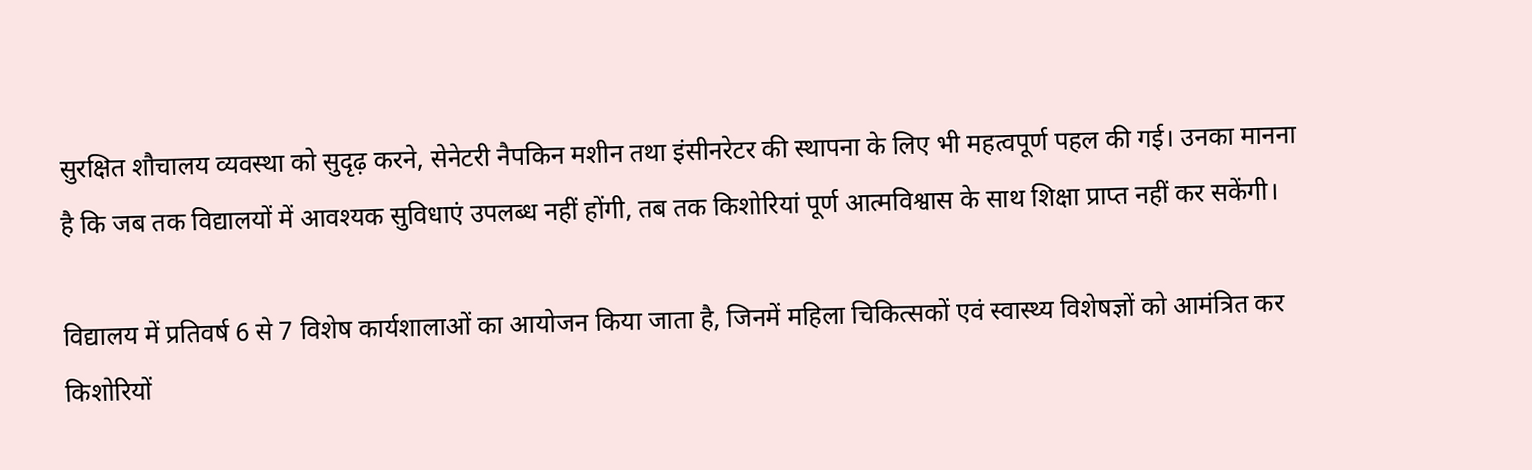सुरक्षित शौचालय व्यवस्था को सुदृढ़ करने, सेनेटरी नैपकिन मशीन तथा इंसीनरेटर की स्थापना के लिए भी महत्वपूर्ण पहल की गई। उनका मानना है कि जब तक विद्यालयों में आवश्यक सुविधाएं उपलब्ध नहीं होंगी, तब तक किशोरियां पूर्ण आत्मविश्वास के साथ शिक्षा प्राप्त नहीं कर सकेंगी।

विद्यालय में प्रतिवर्ष 6 से 7 विशेष कार्यशालाओं का आयोजन किया जाता है, जिनमें महिला चिकित्सकों एवं स्वास्थ्य विशेषज्ञों को आमंत्रित कर किशोरियों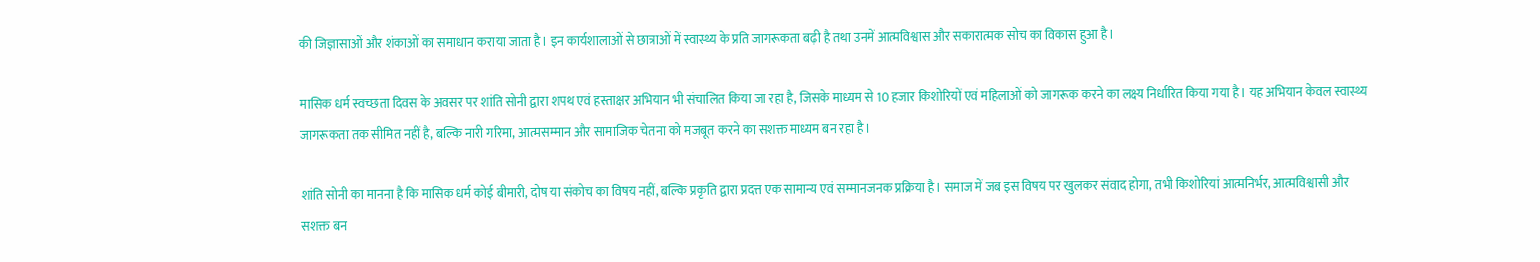की जिज्ञासाओं और शंकाओं का समाधान कराया जाता है। इन कार्यशालाओं से छात्राओं में स्वास्थ्य के प्रति जागरूकता बढ़ी है तथा उनमें आत्मविश्वास और सकारात्मक सोच का विकास हुआ है।

मासिक धर्म स्वच्छता दिवस के अवसर पर शांति सोनी द्वारा शपथ एवं हस्ताक्षर अभियान भी संचालित किया जा रहा है, जिसके माध्यम से 10 हजार किशोरियों एवं महिलाओं को जागरूक करने का लक्ष्य निर्धारित किया गया है। यह अभियान केवल स्वास्थ्य जागरूकता तक सीमित नहीं है, बल्कि नारी गरिमा, आत्मसम्मान और सामाजिक चेतना को मजबूत करने का सशक्त माध्यम बन रहा है।

शांति सोनी का मानना है कि मासिक धर्म कोई बीमारी, दोष या संकोच का विषय नहीं, बल्कि प्रकृति द्वारा प्रदत्त एक सामान्य एवं सम्मानजनक प्रक्रिया है। समाज में जब इस विषय पर खुलकर संवाद होगा, तभी किशोरियां आत्मनिर्भर, आत्मविश्वासी और सशक्त बन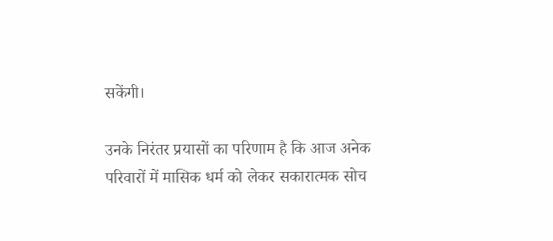सकेंगी।

उनके निरंतर प्रयासों का परिणाम है कि आज अनेक परिवारों में मासिक धर्म को लेकर सकारात्मक सोच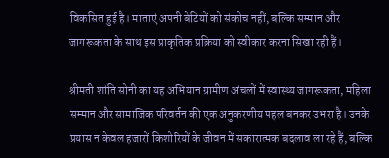विकसित हुई है। माताएं अपनी बेटियों को संकोच नहीं, बल्कि सम्मान और जागरूकता के साथ इस प्राकृतिक प्रक्रिया को स्वीकार करना सिखा रही हैं।

श्रीमती शांति सोनी का यह अभियान ग्रामीण अंचलों में स्वास्थ्य जागरूकता, महिला सम्मान और सामाजिक परिवर्तन की एक अनुकरणीय पहल बनकर उभरा है। उनके प्रयास न केवल हजारों किशोरियों के जीवन में सकारात्मक बदलाव ला रहे हैं, बल्कि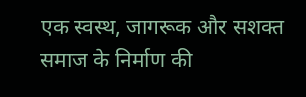एक स्वस्थ, जागरूक और सशक्त समाज के निर्माण की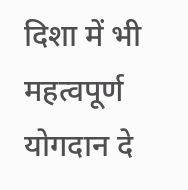दिशा में भी महत्वपूर्ण योगदान दे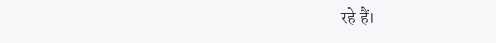रहे हैं।